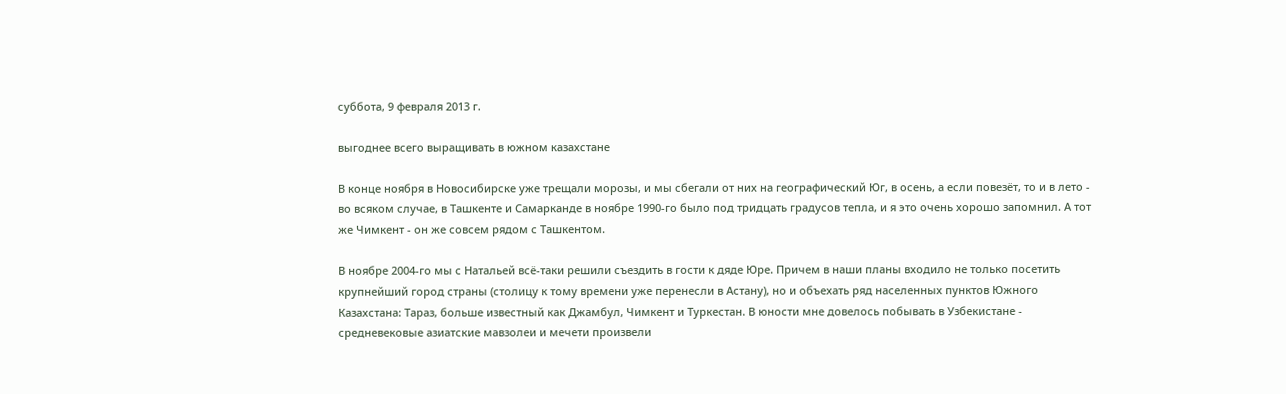суббота, 9 февраля 2013 г.

выгоднее всего выращивать в южном казахстане

В конце ноября в Новосибирске уже трещали морозы, и мы сбегали от них на географический Юг, в осень, а если повезёт, то и в лето - во всяком случае, в Ташкенте и Самарканде в ноябре 1990-го было под тридцать градусов тепла, и я это очень хорошо запомнил. А тот же Чимкент - он же совсем рядом с Ташкентом.

В ноябре 2004-го мы с Натальей всё-таки решили съездить в гости к дяде Юре. Причем в наши планы входило не только посетить крупнейший город страны (столицу к тому времени уже перенесли в Астану), но и объехать ряд населенных пунктов Южного Казахстана: Тараз, больше известный как Джамбул, Чимкент и Туркестан. В юности мне довелось побывать в Узбекистане - средневековые азиатские мавзолеи и мечети произвели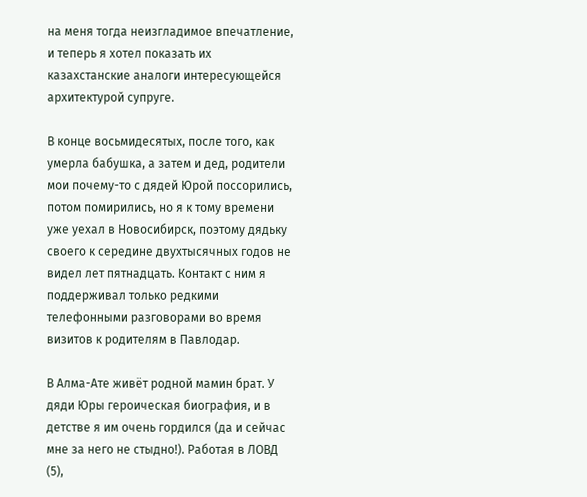на меня тогда неизгладимое впечатление, и теперь я хотел показать их казахстанские аналоги интересующейся архитектурой супруге.

В конце восьмидесятых, после того, как умерла бабушка, а затем и дед, родители мои почему-то с дядей Юрой поссорились, потом помирились, но я к тому времени уже уехал в Новосибирск, поэтому дядьку своего к середине двухтысячных годов не видел лет пятнадцать. Контакт с ним я поддерживал только редкими телефонными разговорами во время визитов к родителям в Павлодар.

В Алма-Ате живёт родной мамин брат. У дяди Юры героическая биография, и в детстве я им очень гордился (да и сейчас мне за него не стыдно!). Работая в ЛОВД (5),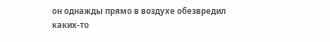он однажды прямо в воздухе обезвредил каких-то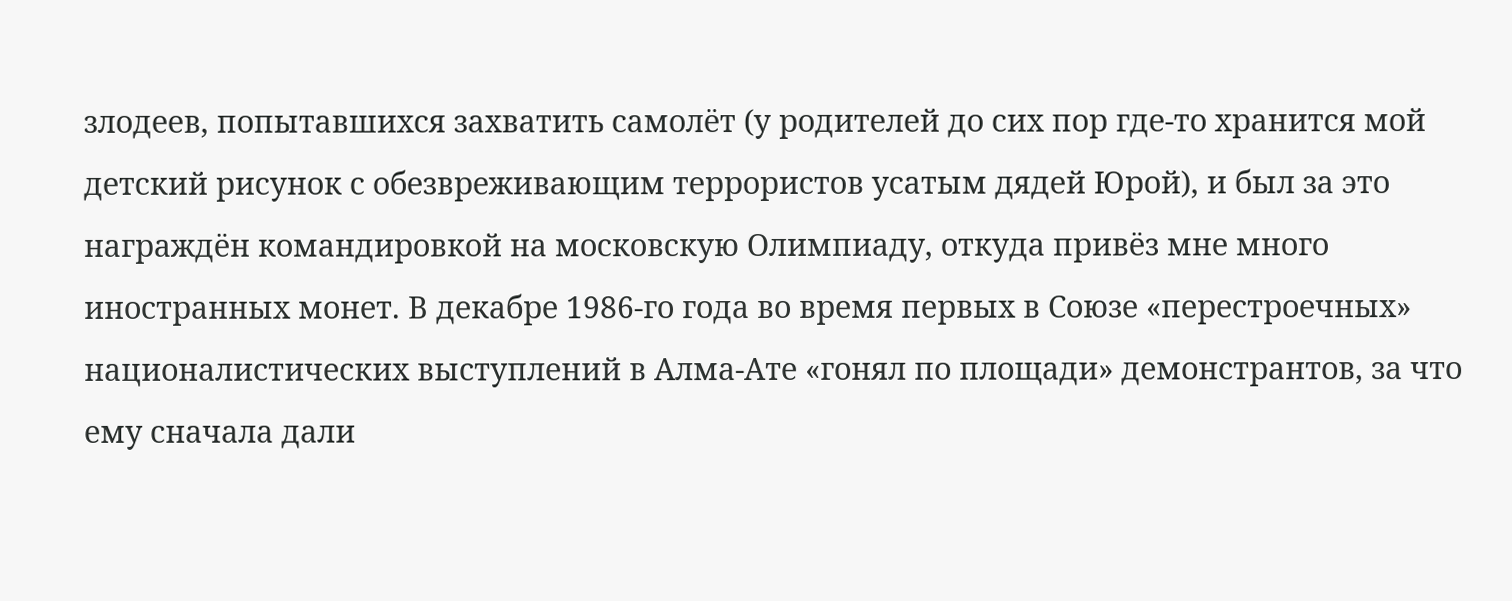злодеев, попытавшихся захватить самолёт (у родителей до сих пор где-то хранится мой детский рисунок с обезвреживающим террористов усатым дядей Юрой), и был за это награждён командировкой на московскую Олимпиаду, откуда привёз мне много иностранных монет. В декабре 1986-го года во время первых в Союзе «перестроечных» националистических выступлений в Алма-Ате «гонял по площади» демонстрантов, за что ему сначала дали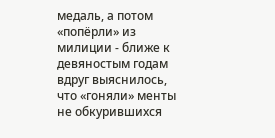медаль, а потом «попёрли» из милиции - ближе к девяностым годам вдруг выяснилось, что «гоняли» менты не обкурившихся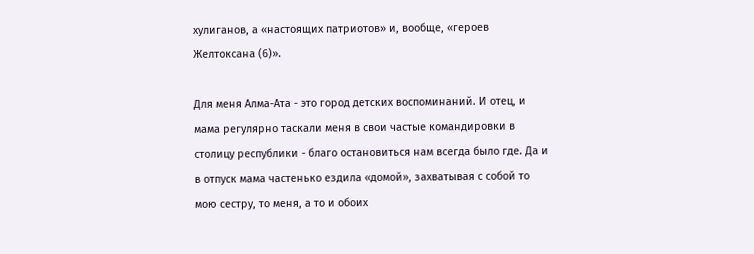хулиганов, а «настоящих патриотов» и, вообще, «героев Желтоксана (6)».

Для меня Алма-Ата - это город детских воспоминаний. И отец, и мама регулярно таскали меня в свои частые командировки в столицу республики - благо остановиться нам всегда было где. Да и в отпуск мама частенько ездила «домой», захватывая с собой то мою сестру, то меня, а то и обоих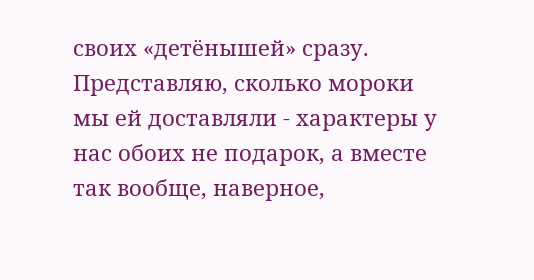своих «детёнышей» сразу. Представляю, сколько мороки мы ей доставляли - характеры у нас обоих не подарок, а вместе так вообще, наверное,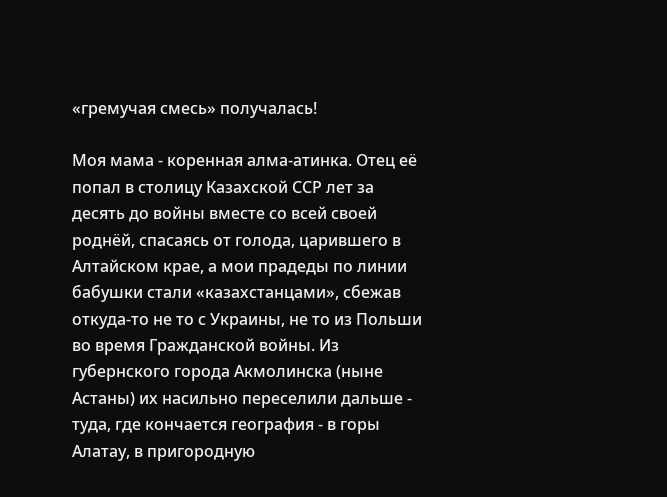«гремучая смесь» получалась!

Моя мама - коренная алма-атинка. Отец её попал в столицу Казахской ССР лет за десять до войны вместе со всей своей роднёй, спасаясь от голода, царившего в Алтайском крае, а мои прадеды по линии бабушки стали «казахстанцами», сбежав откуда-то не то с Украины, не то из Польши во время Гражданской войны. Из губернского города Акмолинска (ныне Астаны) их насильно переселили дальше - туда, где кончается география - в горы Алатау, в пригородную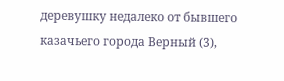деревушку недалеко от бывшего казачьего города Верный (3),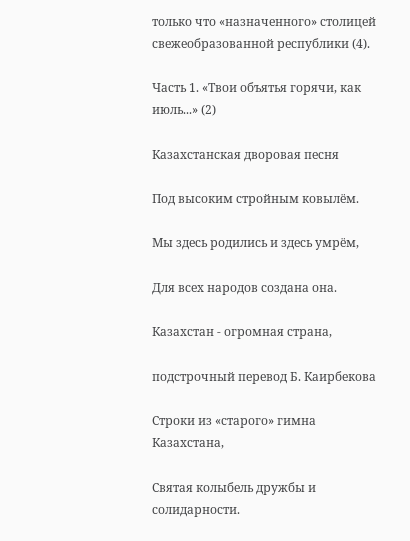только что «назначенного» столицей свежеобразованной республики (4).

Часть 1. «Твои объятья горячи, как июль...» (2)

Казахстанская дворовая песня

Под высоким стройным ковылём.

Мы здесь родились и здесь умрём,

Для всех народов создана она.

Казахстан - огромная страна,

подстрочный перевод Б. Каирбекова

Строки из «старого» гимна Казахстана,

Святая колыбель дружбы и солидарности.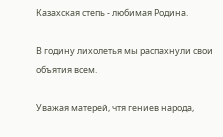Казахская степь - любимая Родина.

В годину лихолетья мы распахнули свои объятия всем.

Уважая матерей, чтя гениев народа,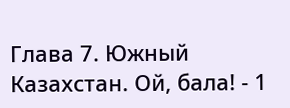Глава 7. Южный Казахстан. Ой, бала! - 1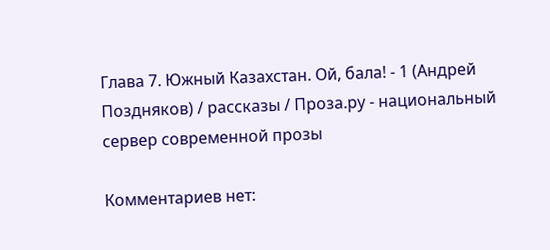Глава 7. Южный Казахстан. Ой, бала! - 1 (Андрей Поздняков) / рассказы / Проза.ру - национальный сервер современной прозы

Комментариев нет: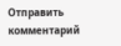Отправить комментарий